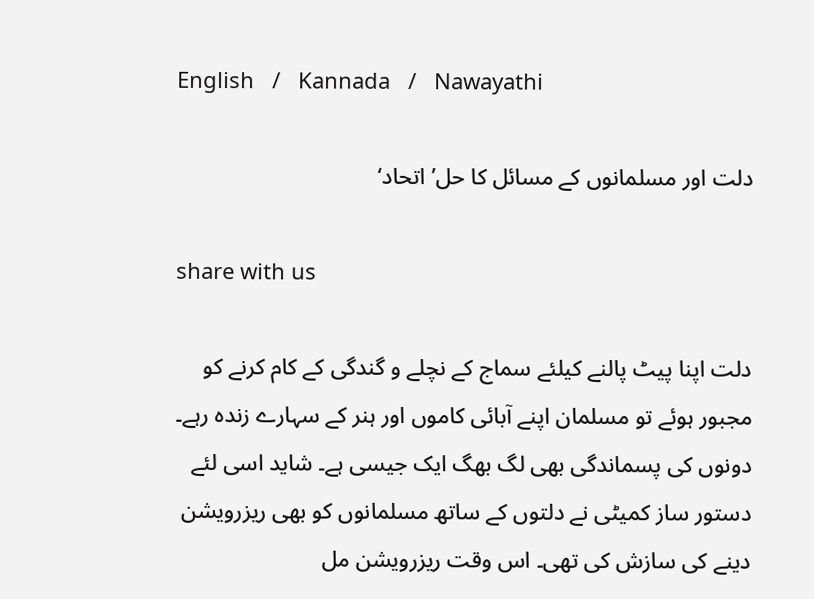English   /   Kannada   /   Nawayathi

دلت اور مسلمانوں کے مسائل کا حل’ اتحاد‘

share with us

دلت اپنا پیٹ پالنے کیلئے سماج کے نچلے و گندگی کے کام کرنے کو مجبور ہوئے تو مسلمان اپنے آبائی کاموں اور ہنر کے سہارے زندہ رہے۔ دونوں کی پسماندگی بھی لگ بھگ ایک جیسی ہے۔ شاید اسی لئے دستور ساز کمیٹی نے دلتوں کے ساتھ مسلمانوں کو بھی ریزرویشن دینے کی سازش کی تھی۔ اس وقت ریزرویشن مل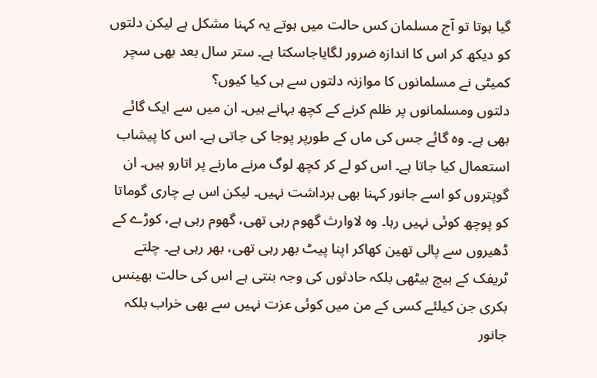گیا ہوتا تو آج مسلمان کس حالت میں ہوتے یہ کہنا مشکل ہے لیکن دلتوں کو دیکھ کر اس کا اندازہ ضرور لگایاجاسکتا ہے۔ ستر سال بعد بھی سچر کمیٹی نے مسلمانوں کا موازنہ دلتوں سے ہی کیا کیوں؟
دلتوں ومسلمانوں پر ظلم کرنے کے کچھ بہانے ہیں۔ ان میں سے ایک گائے بھی ہے۔ وہ گائے جس کی ماں کے طورپر پوجا کی جاتی ہے۔ اس کا پیشاب استعمال کیا جاتا ہے۔ اس کو لے کر کچھ لوگ مرنے مارنے پر اتارو ہیں۔ ان گوپتروں کو اسے جانور کہنا بھی برداشت نہیں۔ لیکن اس بے چاری گوماتا کو پوچھ کوئی نہیں رہا۔ وہ لاوارث گھوم رہی تھی، گھوم رہی ہے، کوڑے کے ڈھیروں سے پالی تھین کھاکر اپنا پیٹ بھر رہی تھی، بھر رہی ہے۔ چلتے ٹریفک کے بیچ بیٹھی بلکہ حادثوں کی وجہ بنتی ہے اس کی حالت بھینس بکری جن کیلئے کسی کے من میں کوئی عزت نہیں سے بھی خراب بلکہ جانور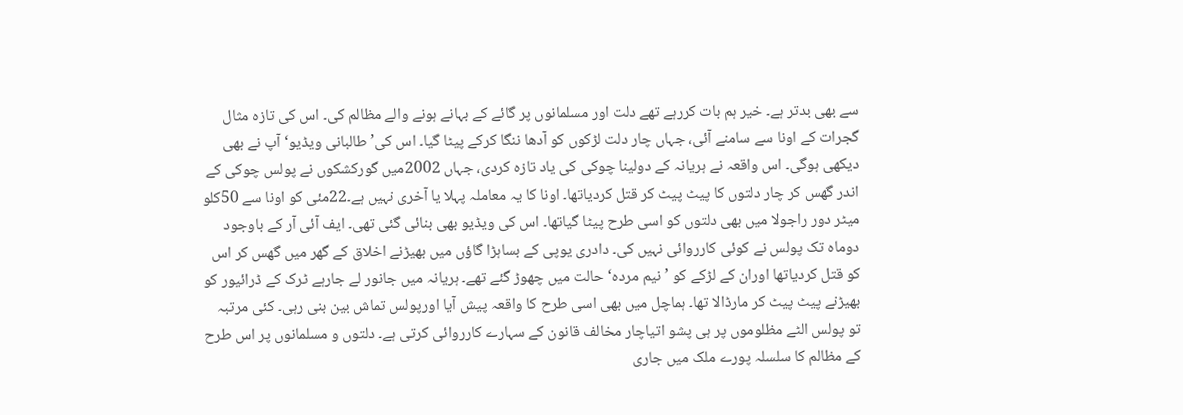سے بھی بدتر ہے۔ خیر ہم بات کررہے تھے دلت اور مسلمانوں پر گائے کے بہانے ہونے والے مظالم کی۔ اس کی تازہ مثال گجرات کے اونا سے سامنے آئی، جہاں چار دلت لڑکوں کو آدھا ننگا کرکے پیٹا گیا۔ اس کی’ طالبانی ویڈیو‘ آپ نے بھی دیکھی ہوگی۔ اس واقعہ نے ہریانہ کے دولینا چوکی کی یاد تازہ کردی، جہاں 2002میں گورکشکوں نے پولس چوکی کے اندر گھس کر چار دلتوں کا پیٹ پیٹ کر قتل کردیاتھا۔ اونا کا یہ معاملہ پہلا یا آخری نہیں ہے۔22مئی کو اونا سے 50کلو میٹر دور راجولا میں بھی دلتوں کو اسی طرح پیٹا گیاتھا۔ اس کی ویڈیو بھی بنائی گئی تھی۔ ایف آئی آر کے باوجود دوماہ تک پولس نے کوئی کارروائی نہیں کی۔ دادری یوپی کے بساہڑا گاؤں میں بھیڑنے اخلاق کے گھر میں گھس کر اس کو قتل کردیاتھا اوران کے لڑکے کو ’نیم مردہ‘حالت میں چھوڑ گئے تھے۔ ہریانہ میں جانور لے جارہے ٹرک کے ڈرائیور کو بھیڑنے پیٹ پیٹ کر مارڈالا تھا۔ ہماچل میں بھی اسی طرح کا واقعہ پیش آیا اورپولس تماش بین بنی رہی۔ کئی مرتبہ تو پولس الٹے مظلوموں پر ہی پشو اتیاچار مخالف قانون کے سہارے کارروائی کرتی ہے۔ دلتوں و مسلمانوں پر اس طرح کے مظالم کا سلسلہ پورے ملک میں جاری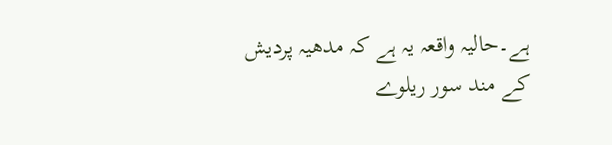ہے۔حالیہ واقعہ یہ ہے کہ مدھیہ پردیش کے مند سور ریلوے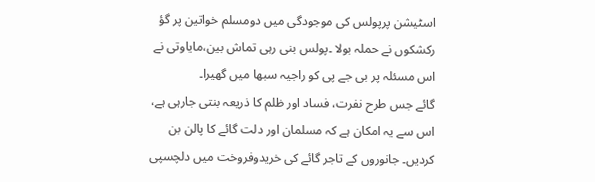اسٹیشن پرپولس کی موجودگی میں دومسلم خواتین پر گؤ رکشکوں نے حملہ بولا ۔پولس بنی رہی تماش بین،مایاوتی نے اس مسئلہ پر بی جے پی کو راجیہ سبھا میں گھیرا۔
گائے جس طرح نفرت، فساد اور ظلم کا ذریعہ بنتی جارہی ہے، اس سے یہ امکان ہے کہ مسلمان اور دلت گائے کا پالن بن کردیں۔ جانوروں کے تاجر گائے کی خریدوفروخت میں دلچسپی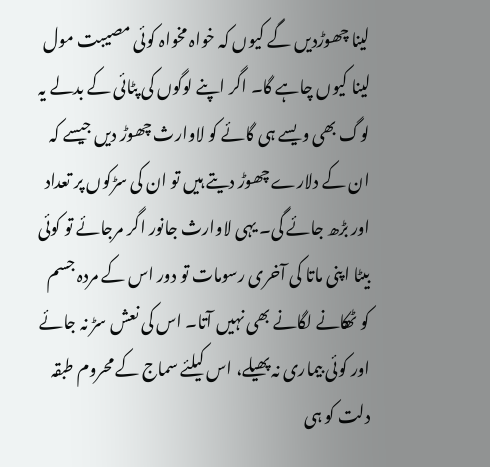لینا چھوڑدیں گے کیوں کہ خواہ مخواہ کوئی مصیبت مول لینا کیوں چاہے گا۔ اگر اپنے لوگوں کی پٹائی کے بدلے یہ لوگ بھی ویسے ہی گائے کو لاوارث چھوڑ دیں جیسے کہ ان کے دلارے چھوڑ دیتے ہیں تو ان کی سڑکوں پر تعداد اور بڑھ جائے گی۔ یہی لاوارث جانور اگر مرجائے تو کوئی بیٹا اپنی ماتا کی آخری رسومات تو دور اس کے مردہ جسم کو ٹھکانے لگانے بھی نہیں آتا۔ اس کی نعش سڑ نہ جائے اور کوئی بیماری نہ پھیلے، اس کیلئے سماج کے محروم طبقہ دلت کو ہی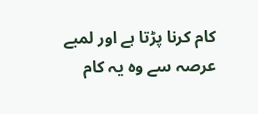کام کرنا پڑتا ہے اور لمبے عرصہ سے وہ یہ کام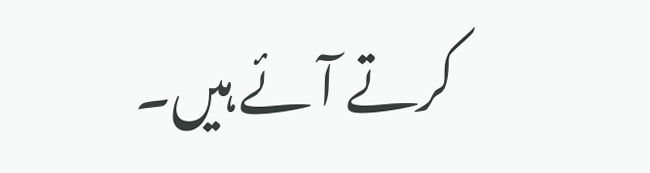کرتے آئے ہیں۔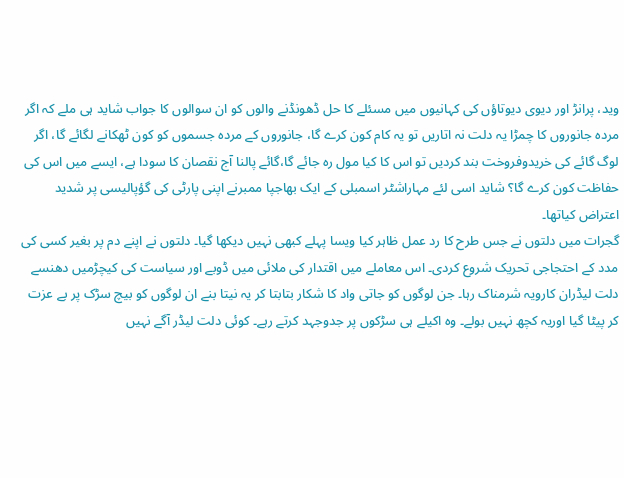وید، پرانڑ اور دیوی دیوتاؤں کی کہانیوں میں مسئلے کا حل ڈھونڈنے والوں کو ان سوالوں کا جواب شاید ہی ملے کہ اگر مردہ جانوروں کا چمڑا یہ دلت نہ اتاریں تو یہ کام کون کرے گا، جانوروں کے مردہ جسموں کو کون ٹھکانے لگائے گا، اگر لوگ گائے کی خریدوفروخت بند کردیں تو اس کا کیا مول رہ جائے گا،گائے پالنا آج نقصان کا سودا ہے، ایسے میں اس کی حفاظت کون کرے گا؟ شاید اسی لئے مہاراشٹر اسمبلی کے ایک بھاجپا ممبرنے اپنی پارٹی کی گؤپالیسی پر شدید اعتراض کیاتھا۔
گجرات میں دلتوں نے جس طرح کا رد عمل ظاہر کیا ویسا پہلے کبھی نہیں دیکھا گیا۔ دلتوں نے اپنے دم پر بغیر کسی کی مدد کے احتجاجی تحریک شروع کردی۔ اس معاملے میں اقتدار کی ملائی میں ڈوبے اور سیاست کی کیچڑمیں دھنسے دلت لیڈران کارویہ شرمناک رہا۔ جن لوگوں کو جاتی واد کا شکار بتابتا کر یہ نیتا بنے ان لوگوں کو بیچ سڑک پر بے عزت کر پیٹا گیا اوریہ کچھ نہیں بولے۔ وہ اکیلے ہی سڑکوں پر جدوجہد کرتے رہے۔ کوئی دلت لیڈر آگے نہیں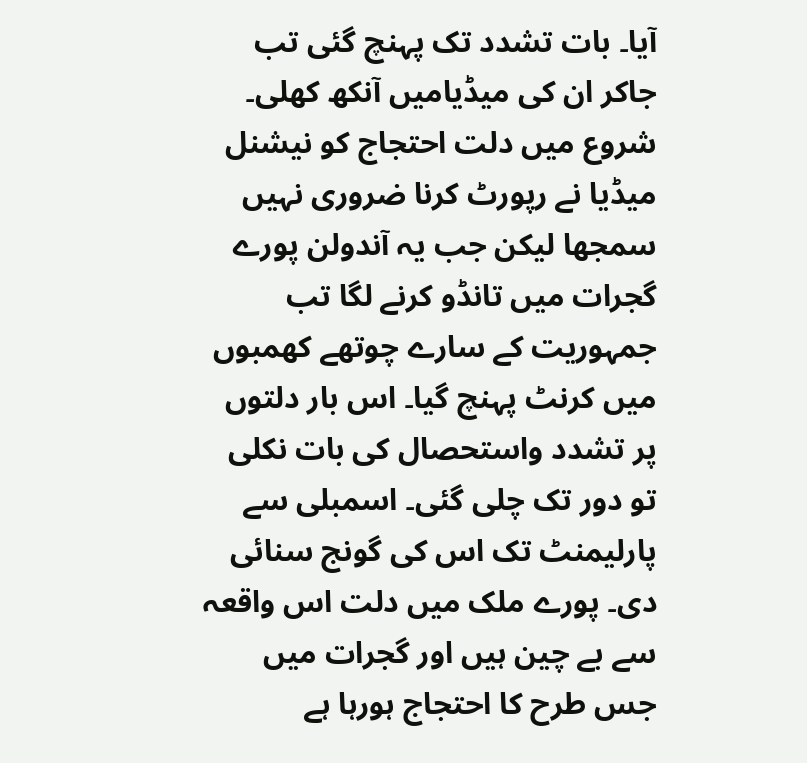آیا۔ بات تشدد تک پہنچ گئی تب جاکر ان کی میڈیامیں آنکھ کھلی۔ شروع میں دلت احتجاج کو نیشنل میڈیا نے رپورٹ کرنا ضروری نہیں سمجھا لیکن جب یہ آندولن پورے گجرات میں تانڈو کرنے لگا تب جمہوریت کے سارے چوتھے کھمبوں میں کرنٹ پہنچ گیا۔ اس بار دلتوں پر تشدد واستحصال کی بات نکلی تو دور تک چلی گئی۔ اسمبلی سے پارلیمنٹ تک اس کی گونج سنائی دی۔ پورے ملک میں دلت اس واقعہ سے بے چین ہیں اور گجرات میں جس طرح کا احتجاج ہورہا ہے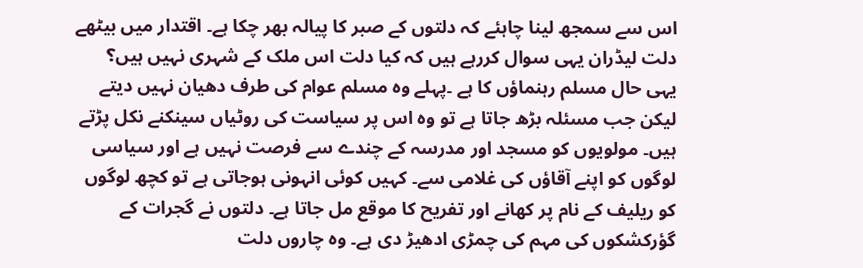اس سے سمجھ لینا چاہئے کہ دلتوں کے صبر کا پیالہ بھر چکا ہے۔ اقتدار میں بیٹھے دلت لیڈران یہی سوال کررہے ہیں کہ کیا دلت اس ملک کے شہری نہیں ہیں؟ یہی حال مسلم رہنماؤں کا ہے ۔پہلے وہ مسلم عوام کی طرف دھیان نہیں دیتے لیکن جب مسئلہ بڑھ جاتا ہے تو وہ اس پر سیاست کی روٹیاں سینکنے نکل پڑتے ہیں۔ مولویوں کو مسجد اور مدرسہ کے چندے سے فرصت نہیں ہے اور سیاسی لوگوں کو اپنے آقاؤں کی غلامی سے۔ کہیں کوئی انہونی ہوجاتی ہے تو کچھ لوگوں کو ریلیف کے نام پر کھانے اور تفریح کا موقع مل جاتا ہے۔ دلتوں نے گجرات کے گؤرکشکوں کی مہم کی چمڑی ادھیڑ دی ہے۔ وہ چاروں دلت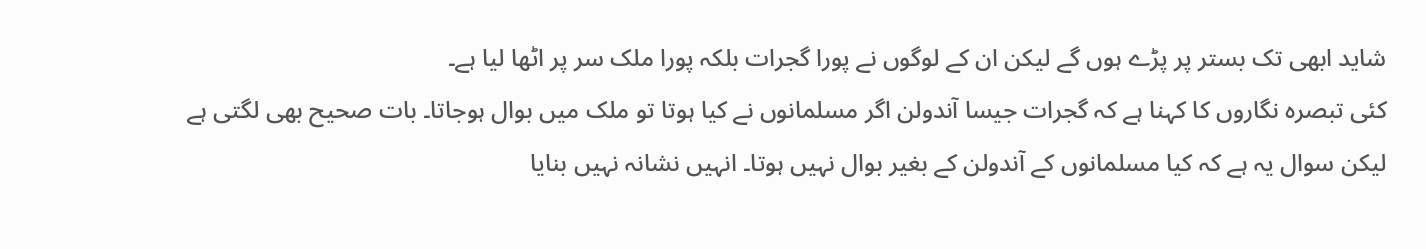شاید ابھی تک بستر پر پڑے ہوں گے لیکن ان کے لوگوں نے پورا گجرات بلکہ پورا ملک سر پر اٹھا لیا ہے۔
کئی تبصرہ نگاروں کا کہنا ہے کہ گجرات جیسا آندولن اگر مسلمانوں نے کیا ہوتا تو ملک میں بوال ہوجاتا۔ بات صحیح بھی لگتی ہے لیکن سوال یہ ہے کہ کیا مسلمانوں کے آندولن کے بغیر بوال نہیں ہوتا۔ انہیں نشانہ نہیں بنایا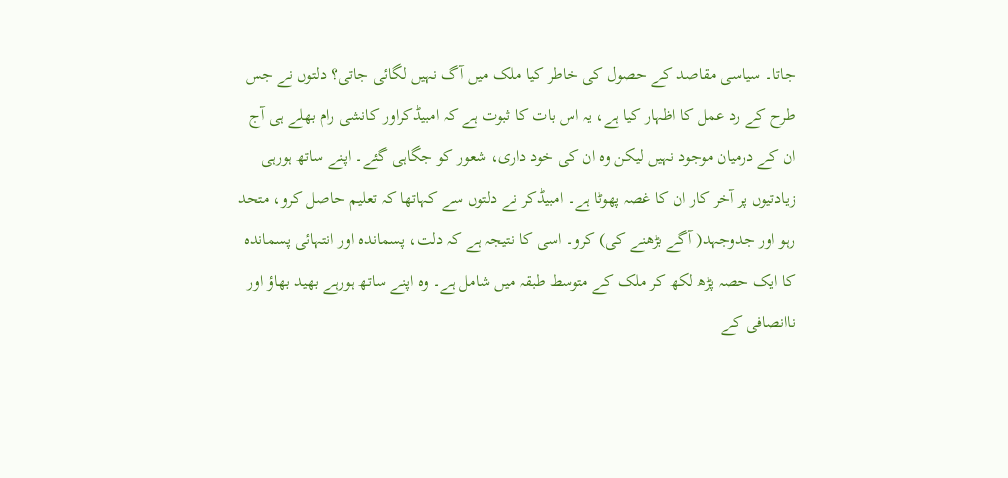جاتا۔ سیاسی مقاصد کے حصول کی خاطر کیا ملک میں آگ نہیں لگائی جاتی؟ دلتوں نے جس طرح کے رد عمل کا اظہار کیا ہے، یہ اس بات کا ثبوت ہے کہ امبیڈکراور کانشی رام بھلے ہی آج ان کے درمیان موجود نہیں لیکن وہ ان کی خود داری، شعور کو جگاہی گئے۔ اپنے ساتھ ہورہی زیادتیوں پر آخر کار ان کا غصہ پھوٹا ہے۔ امبیڈکر نے دلتوں سے کہاتھا کہ تعلیم حاصل کرو، متحد رہو اور جدوجہد( آگے بڑھنے کی) کرو۔ اسی کا نتیجہ ہے کہ دلت، پسماندہ اور انتہائی پسماندہ کا ایک حصہ پڑھ لکھ کر ملک کے متوسط طبقہ میں شامل ہے۔ وہ اپنے ساتھ ہورہے بھید بھاؤ اور ناانصافی کے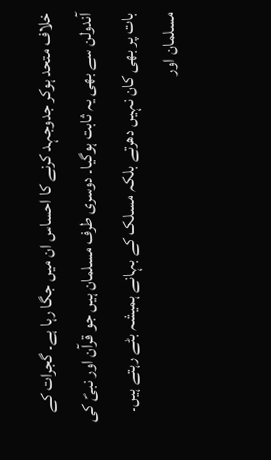خلاف متحد ہوکر جدوجہد کرنے کا احساس ان میں جگا رہا ہے۔ گجرات کے آندولن سے بھی یہ ثابت ہوگیا۔ دوسری طرف مسلمان ہیں جو قرآن اور نبیؐ کی بات پر بھی کان نہیں دھرتے بلکہ مسلک کے بہانے ہمیشہ بٹے رہتے ہیں۔
مسلمان اور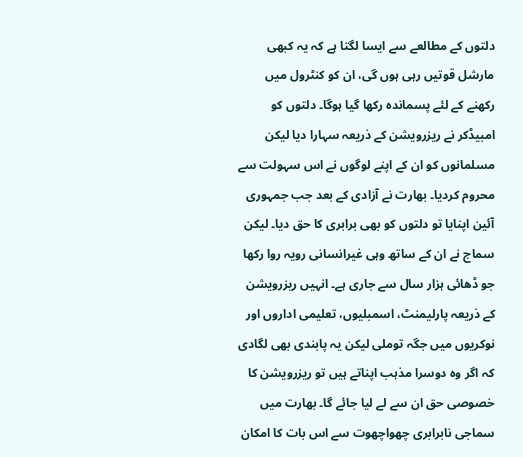دلتوں کے مطالعے سے ایسا لگتا ہے کہ یہ کبھی مارشل قوتیں رہی ہوں گی، ان کو کنٹرول میں رکھنے کے لئے پسماندہ رکھا گیا ہوگا۔ دلتوں کو امبیڈکر نے ریزرویشن کے ذریعہ سہارا دیا لیکن مسلمانوں کو ان کے اپنے لوگوں نے اس سہولت سے محروم کردیا۔ بھارت نے آزادی کے بعد جب جمہوری آئین اپنایا تو دلتوں کو بھی برابری کا حق دیا۔ لیکن سماج نے ان کے ساتھ وہی غیرانسانی رویہ روا رکھا جو ڈھائی ہزار سال سے جاری ہے۔ انہیں ریزرویشن کے ذریعہ پارلیمنٹ، اسمبلیوں، تعلیمی اداروں اور نوکریوں میں جگہ توملی لیکن یہ پابندی بھی لگادی کہ اگر وہ دوسرا مذہب اپناتے ہیں تو ریزرویشن کا خصوصی حق ان سے لے لیا جائے گا۔ بھارت میں سماجی نابرابری چھواچھوت سے اس بات کا امکان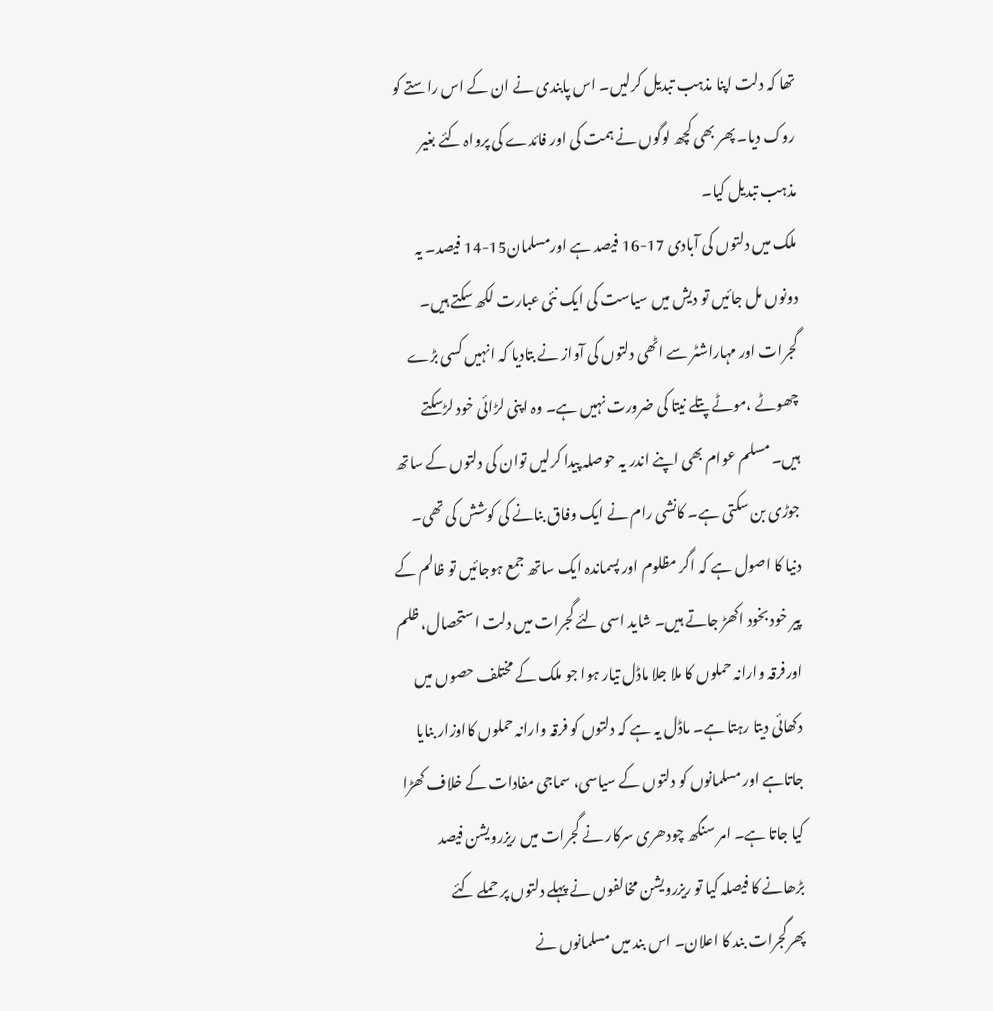تھا کہ دلت اپنا مذہب تبدیل کرلیں۔ اس پابندی نے ان کے اس راستے کو روک دیا۔ پھر بھی کچھ لوگوں نے ہمت کی اور فائدے کی پرواہ کئے بغیر مذہب تبدیل کیا۔
ملک میں دلتوں کی آبادی 17-16 فیصد ہے اورمسلمان15-14 فیصد۔ یہ دونوں مل جائیں تو دیش میں سیاست کی ایک نئی عبارت لکھ سکتے ہیں۔ گجرات اور مہاراشٹر سے اٹھی دلتوں کی آواز نے بتادیا کہ انہیں کسی بڑے چھوٹے ،موٹے پتلے نیتا کی ضرورت نہیں ہے۔ وہ اپنی لڑائی خود لڑسکتے ہیں۔ مسلم عوام بھی اپنے اندر یہ حوصلہ پیدا کرلیں توان کی دلتوں کے ساتھ جوڑی بن سکتی ہے۔ کانشی رام نے ایک وفاق بنانے کی کوشش کی تھی۔ دنیا کا اصول ہے کہ اگر مظلوم اور پسماندہ ایک ساتھ جمع ہوجائیں تو ظالم کے پیر خود بخود اکھڑ جاتے ہیں۔ شاید اسی لئے گجرات میں دلت استحصال، ظلم اورفرقہ وارانہ حملوں کا ملا جلا ماڈل تیار ہوا جو ملک کے مختلف حصوں میں دکھائی دیتا رہتا ہے۔ ماڈل یہ ہے کہ دلتوں کو فرقہ وارانہ حملوں کااوزار بنایا جاتاہے اور مسلمانوں کو دلتوں کے سیاسی، سماجی مفادات کے خلاف کھڑا کیا جاتا ہے۔ امر سنگھ چودھری سرکار نے گجرات میں ریزرویشن فیصد بڑھانے کا فیصلہ کیا تو ریزرویشن مخالفوں نے پہلے دلتوں پر حملے کئے پھرگجرات بند کا اعلان۔ اس بند میں مسلمانوں نے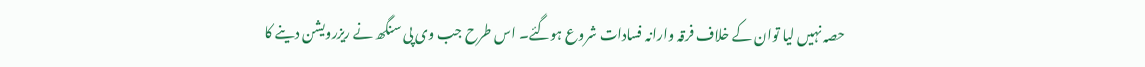حصہ نہیں لیا توان کے خلاف فرقہ وارانہ فسادات شروع ہوگئے۔ اس طرح جب وی پی سنگھ نے ریزرویشن دینے کا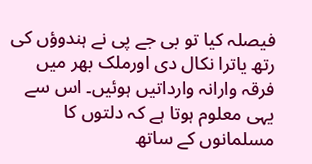فیصلہ کیا تو بی جے پی نے ہندوؤں کی رتھ یاترا نکال دی اورملک بھر میں فرقہ وارانہ وارداتیں ہوئیں۔ اس سے یہی معلوم ہوتا ہے کہ دلتوں کا مسلمانوں کے ساتھ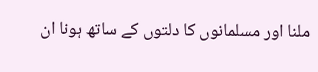ملنا اور مسلمانوں کا دلتوں کے ساتھ ہونا ان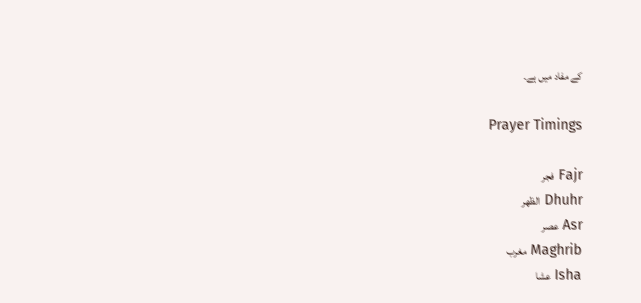کے مفاد میں ہے۔

Prayer Timings

Fajr فجر
Dhuhr الظهر
Asr عصر
Maghrib مغرب
Isha عشا